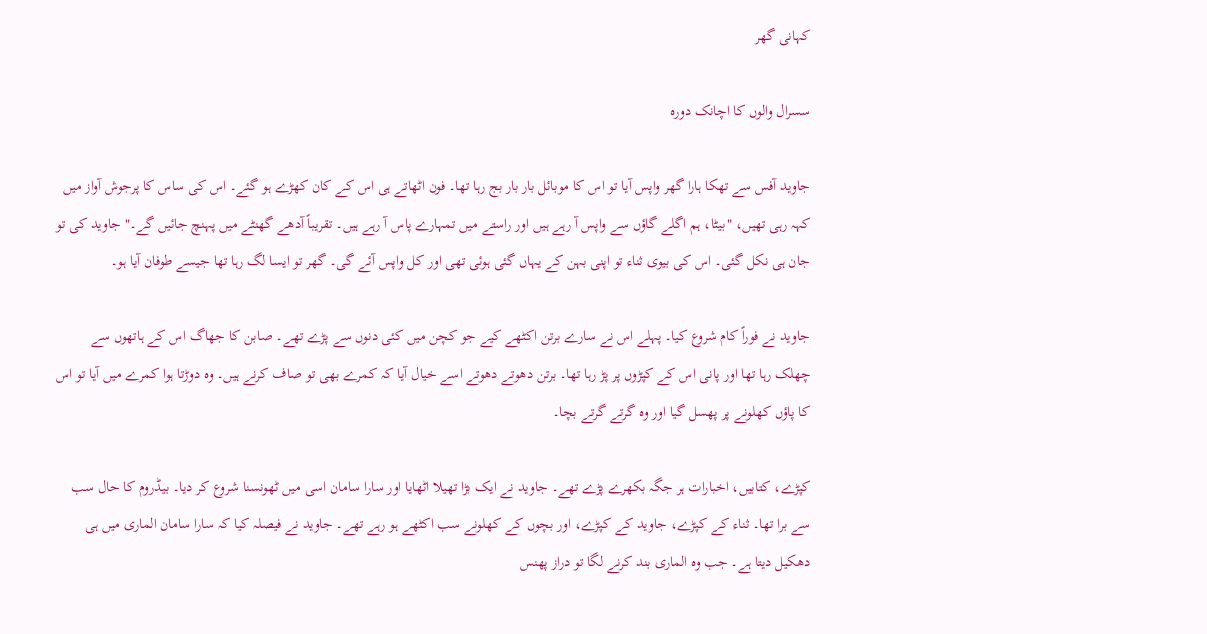کہانی گھر

سسرال والوں کا اچانک دورہ

جاوید آفس سے تھکا ہارا گھر واپس آیا تو اس کا موبائل بار بار بج رہا تھا۔ فون اٹھاتے ہی اس کے کان کھڑے ہو گئے۔ اس کی ساس کا پرجوش آواز میں کہہ رہی تھیں، "بیٹا، ہم اگلے گاؤں سے واپس آ رہے ہیں اور راستے میں تمہارے پاس آ رہے ہیں۔ تقریباً آدھے گھنٹے میں پہنچ جائیں گے۔" جاوید کی تو جان ہی نکل گئی۔ اس کی بیوی ثناء تو اپنی بہن کے یہاں گئی ہوئی تھی اور کل واپس آئے گی۔ گھر تو ایسا لگ رہا تھا جیسے طوفان آیا ہو۔

جاوید نے فوراً کام شروع کیا۔ پہلے اس نے سارے برتن اکٹھے کیے جو کچن میں کئی دنوں سے پڑے تھے۔ صابن کا جھاگ اس کے ہاتھوں سے چھلک رہا تھا اور پانی اس کے کپڑوں پر پڑ رہا تھا۔ برتن دھوتے دھوتے اسے خیال آیا کہ کمرے بھی تو صاف کرنے ہیں۔ وہ دوڑتا ہوا کمرے میں آیا تو اس کا پاؤں کھلونے پر پھسل گیا اور وہ گرتے گرتے بچا۔

کپڑے، کتابیں، اخبارات ہر جگہ بکھرے پڑے تھے۔ جاوید نے ایک بڑا تھیلا اٹھایا اور سارا سامان اسی میں ٹھونسنا شروع کر دیا۔ بیڈروم کا حال سب سے برا تھا۔ ثناء کے کپڑے، جاوید کے کپڑے، اور بچوں کے کھلونے سب اکٹھے ہو رہے تھے۔ جاوید نے فیصلہ کیا کہ سارا سامان الماری میں ہی دھکیل دیتا ہے۔ جب وہ الماری بند کرنے لگا تو دراز پھنس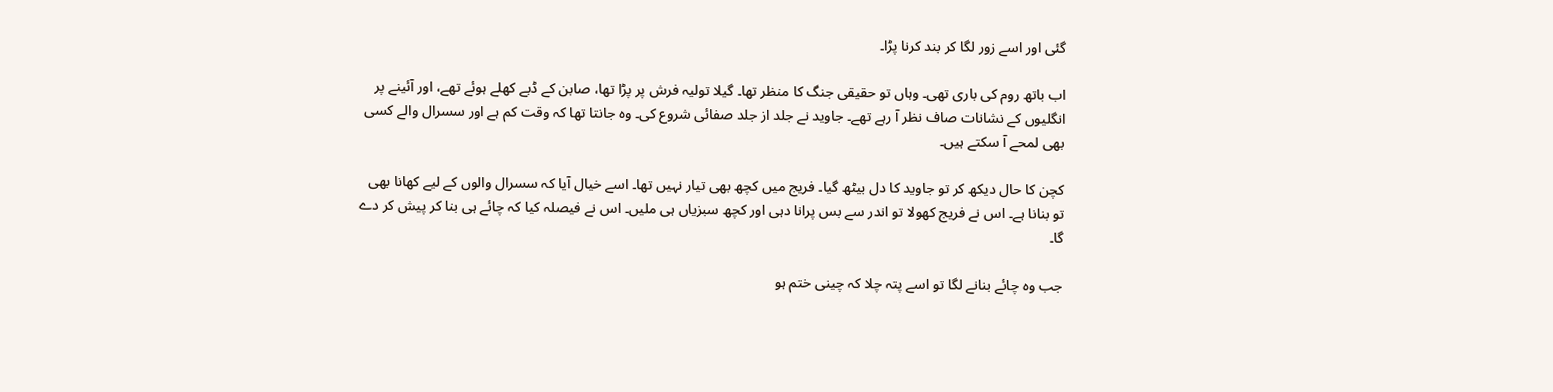گئی اور اسے زور لگا کر بند کرنا پڑا۔

اب باتھ روم کی باری تھی۔ وہاں تو حقیقی جنگ کا منظر تھا۔ گیلا تولیہ فرش پر پڑا تھا، صابن کے ڈبے کھلے ہوئے تھے، اور آئینے پر انگلیوں کے نشانات صاف نظر آ رہے تھے۔ جاوید نے جلد از جلد صفائی شروع کی۔ وہ جانتا تھا کہ وقت کم ہے اور سسرال والے کسی بھی لمحے آ سکتے ہیں۔

کچن کا حال دیکھ کر تو جاوید کا دل بیٹھ گیا۔ فریج میں کچھ بھی تیار نہیں تھا۔ اسے خیال آیا کہ سسرال والوں کے لیے کھانا بھی تو بنانا ہے۔ اس نے فریج کھولا تو اندر سے بس پرانا دہی اور کچھ سبزیاں ہی ملیں۔ اس نے فیصلہ کیا کہ چائے ہی بنا کر پیش کر دے گا۔

جب وہ چائے بنانے لگا تو اسے پتہ چلا کہ چینی ختم ہو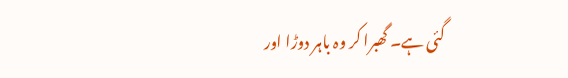گئی ہے۔ گھبرا کر وہ باہر دوڑا اور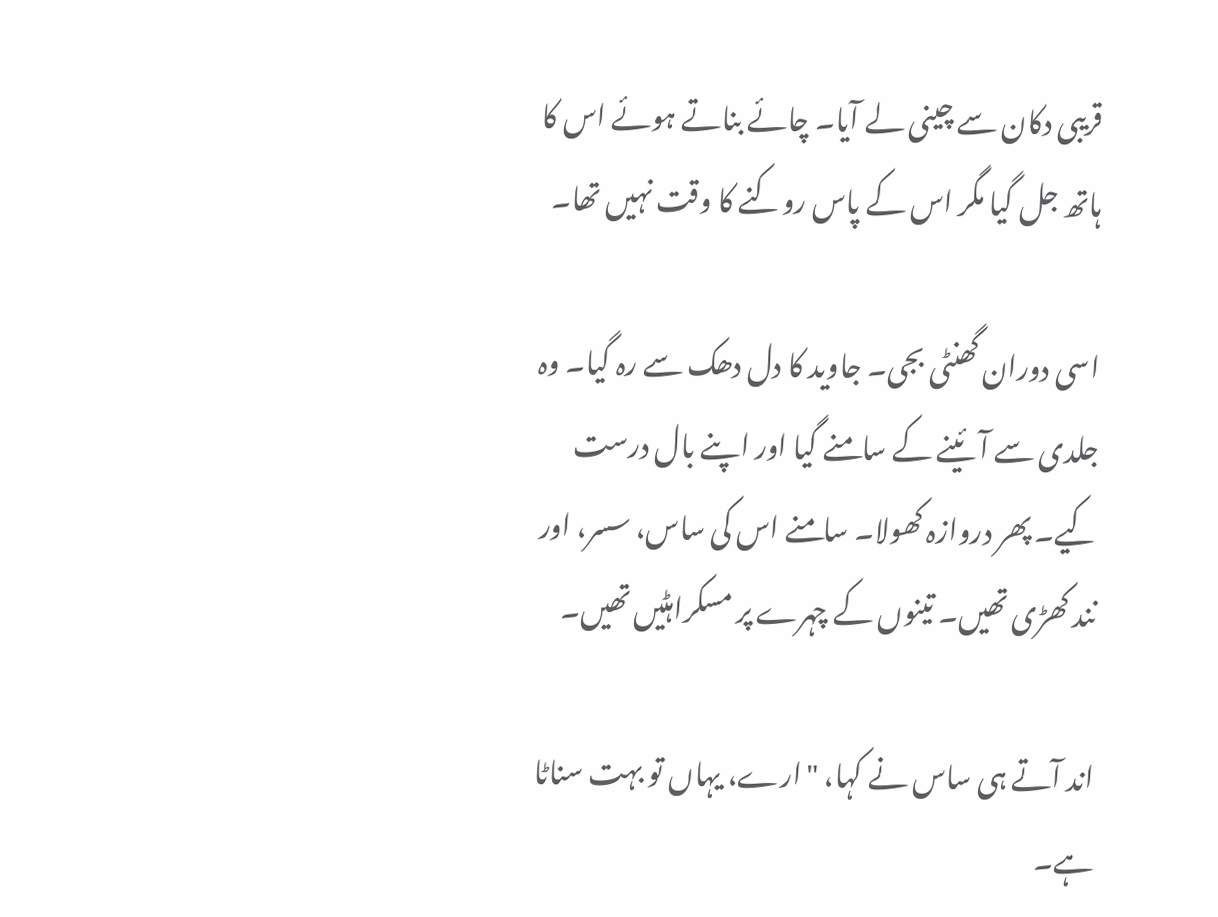قریبی دکان سے چینی لے آیا۔ چائے بناتے ہوئے اس کا ہاتھ جل گیا مگر اس کے پاس روکنے کا وقت نہیں تھا۔

اسی دوران گھنٹی بجی۔ جاوید کا دل دھک سے رہ گیا۔ وہ جلدی سے آئینے کے سامنے گیا اور اپنے بال درست کیے۔ پھر دروازہ کھولا۔ سامنے اس کی ساس، سسر، اور نند کھڑی تھیں۔ تینوں کے چہرے پر مسکراہٹیں تھیں۔

اند آتے ہی ساس نے کہا، "ارے، یہاں تو بہت سناٹا ہے۔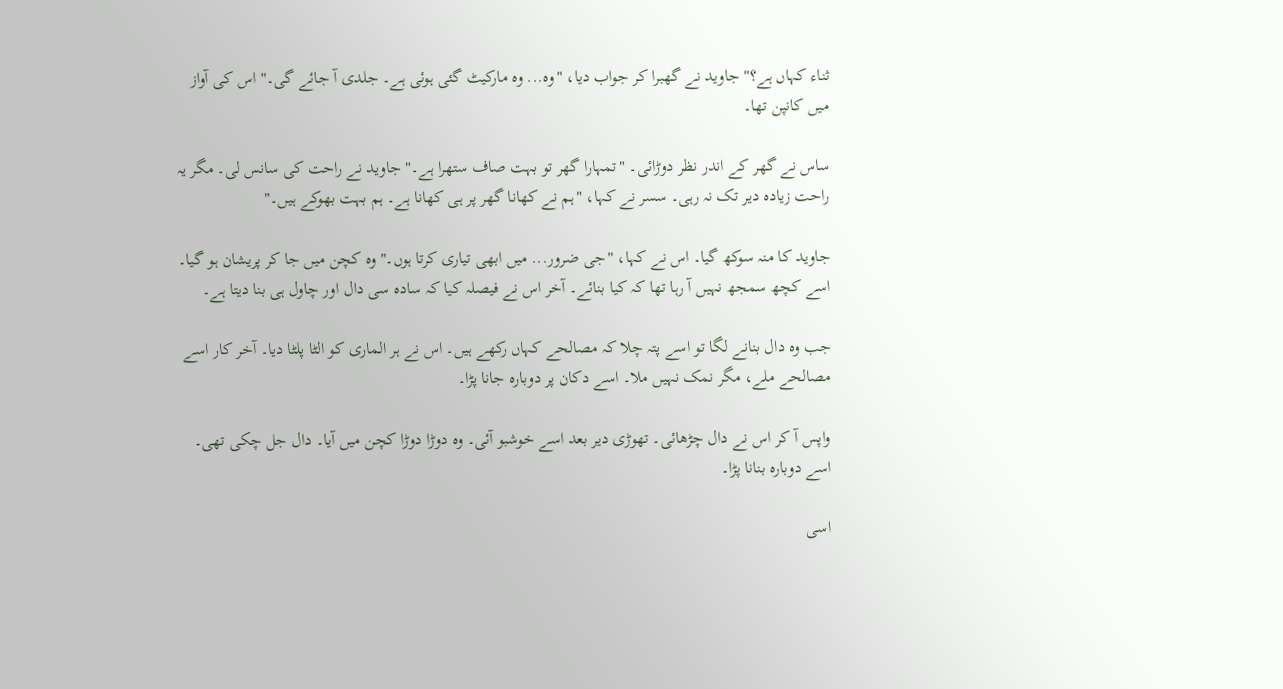ثناء کہاں ہے؟" جاوید نے گھبرا کر جواب دیا، "وہ... وہ مارکیٹ گئی ہوئی ہے۔ جلدی آ جائے گی۔" اس کی آواز میں کانپن تھا۔

ساس نے گھر کے اندر نظر دوڑائی۔ "تمہارا گھر تو بہت صاف ستھرا ہے۔" جاوید نے راحت کی سانس لی۔ مگر یہ راحت زیادہ دیر تک نہ رہی۔ سسر نے کہا، "ہم نے کھانا گھر پر ہی کھانا ہے۔ ہم بہت بھوکے ہیں۔"

جاوید کا منہ سوکھ گیا۔ اس نے کہا، "جی ضرور... میں ابھی تیاری کرتا ہوں۔" وہ کچن میں جا کر پریشان ہو گیا۔ اسے کچھ سمجھ نہیں آ رہا تھا کہ کیا بنائے۔ آخر اس نے فیصلہ کیا کہ سادہ سی دال اور چاول ہی بنا دیتا ہے۔

جب وہ دال بنانے لگا تو اسے پتہ چلا کہ مصالحے کہاں رکھے ہیں۔ اس نے ہر الماری کو الٹا پلٹا دیا۔ آخر کار اسے مصالحے ملے، مگر نمک نہیں ملا۔ اسے دکان پر دوبارہ جانا پڑا۔

واپس آ کر اس نے دال چڑھائی۔ تھوڑی دیر بعد اسے خوشبو آئی۔ وہ دوڑا دوڑا کچن میں آیا۔ دال جل چکی تھی۔ اسے دوبارہ بنانا پڑا۔

اسی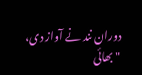دوران نند نے آواز دی، "بھائی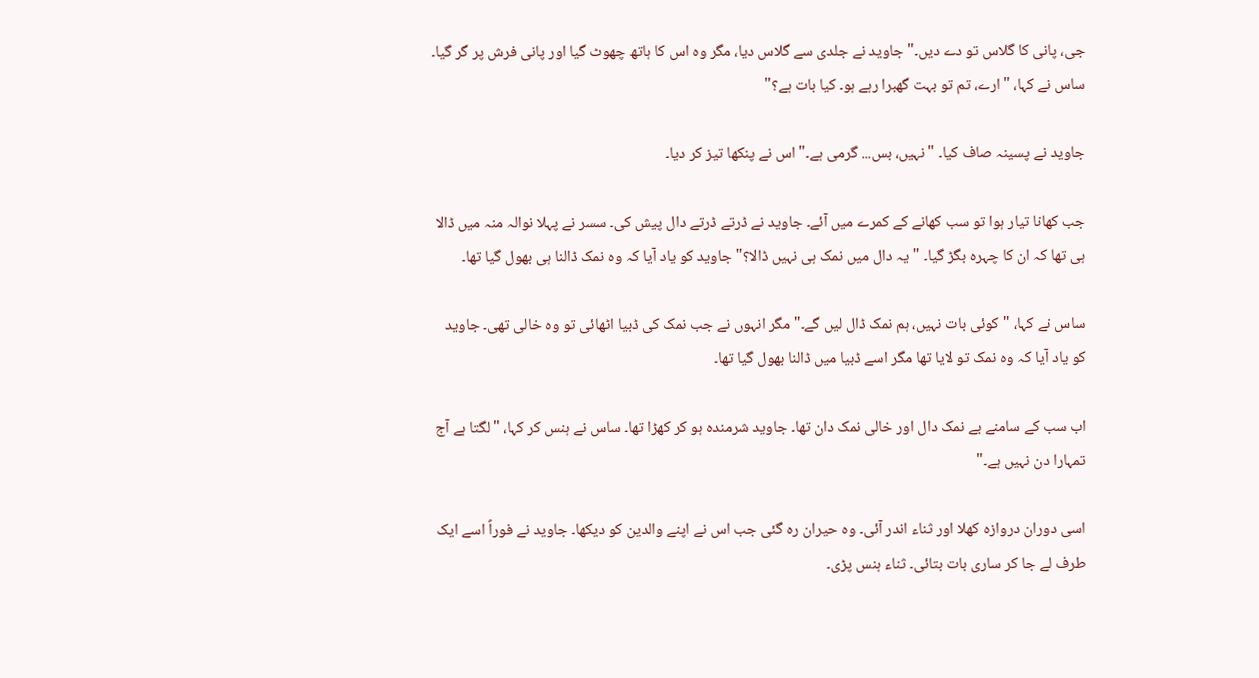جی، پانی کا گلاس تو دے دیں۔" جاوید نے جلدی سے گلاس دیا، مگر وہ اس کا ہاتھ چھوٹ گیا اور پانی فرش پر گر گیا۔ ساس نے کہا، "ارے، تم تو بہت گھبرا رہے ہو۔ کیا بات ہے؟"

جاوید نے پسینہ صاف کیا۔ "نہیں، بس... گرمی ہے۔" اس نے پنکھا تیز کر دیا۔

جب کھانا تیار ہوا تو سب کھانے کے کمرے میں آئے۔ جاوید نے ڈرتے ڈرتے دال پیش کی۔ سسر نے پہلا نوالہ منہ میں ڈالا ہی تھا کہ ان کا چہرہ بگڑ گیا۔ "یہ دال میں نمک ہی نہیں ڈالا؟" جاوید کو یاد آیا کہ وہ نمک ڈالنا ہی بھول گیا تھا۔

ساس نے کہا، "کوئی بات نہیں، ہم نمک ڈال لیں گے۔" مگر انہوں نے جب نمک کی ڈبیا اٹھائی تو وہ خالی تھی۔ جاوید کو یاد آیا کہ وہ نمک تو لایا تھا مگر اسے ڈبیا میں ڈالنا بھول گیا تھا۔

اب سب کے سامنے بے نمک دال اور خالی نمک دان تھا۔ جاوید شرمندہ ہو کر کھڑا تھا۔ ساس نے ہنس کر کہا، "لگتا ہے آج تمہارا دن نہیں ہے۔"

اسی دوران دروازہ کھلا اور ثناء اندر آئی۔ وہ حیران رہ گئی جب اس نے اپنے والدین کو دیکھا۔ جاوید نے فوراً اسے ایک طرف لے جا کر ساری بات بتائی۔ ثناء ہنس پڑی۔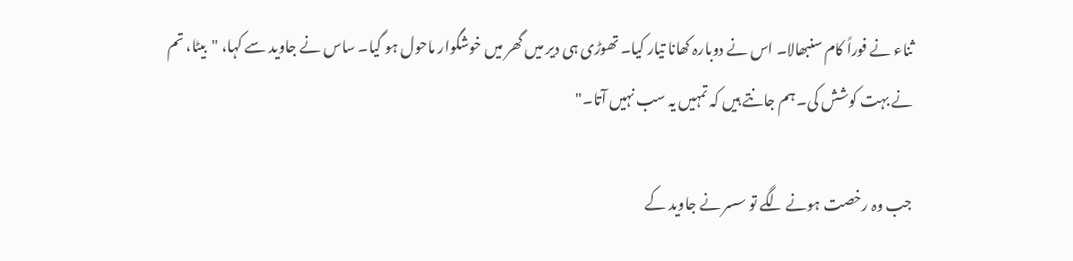ثناء نے فوراً کام سنبھالا۔ اس نے دوبارہ کھانا تیار کیا۔ تھوڑی ہی دیر میں گھر میں خوشگوار ماحول ہو گیا۔ ساس نے جاوید سے کہا، "بیٹا، تم نے بہت کوشش کی۔ ہم جانتے ہیں کہ تمہیں یہ سب نہیں آتا۔"

جب وہ رخصت ہونے لگے تو سسر نے جاوید کے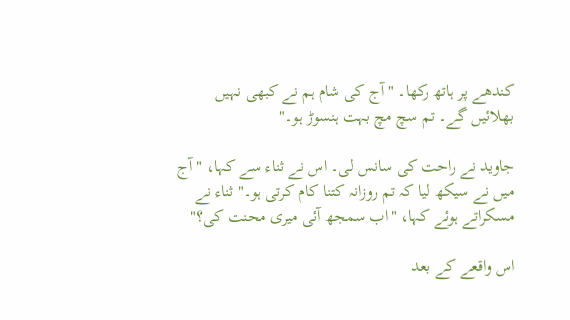کندھے پر ہاتھ رکھا۔ "آج کی شام ہم نے کبھی نہیں بھلائیں گے۔ تم سچ مچ بہت ہنسوڑ ہو۔"

جاوید نے راحت کی سانس لی۔ اس نے ثناء سے کہا، "آج میں نے سیکھ لیا کہ تم روزانہ کتنا کام کرتی ہو۔" ثناء نے مسکراتے ہوئے کہا، "اب سمجھ آئی میری محنت کی؟"

اس واقعے کے بعد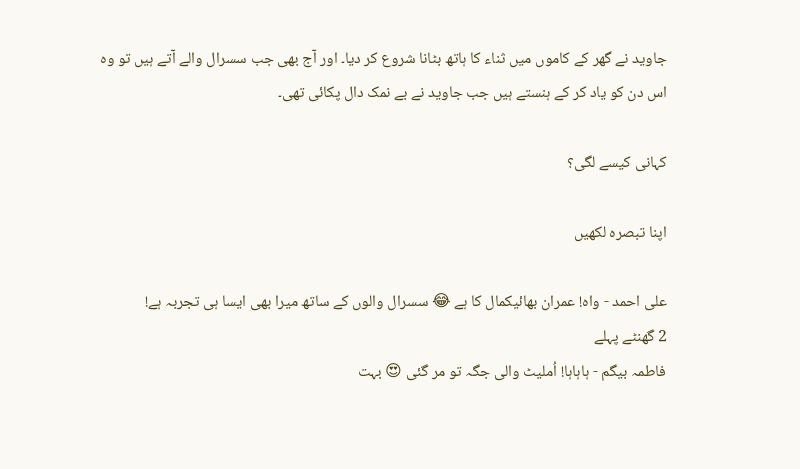جاوید نے گھر کے کاموں میں ثناء کا ہاتھ بٹانا شروع کر دیا۔ اور آج بھی جب سسرال والے آتے ہیں تو وہ اس دن کو یاد کر کے ہنستے ہیں جب جاوید نے بے نمک دال پکائی تھی۔

کہانی کیسے لگی؟

اپنا تبصرہ لکھیں

علی احمد - واہ! عمران بھائیکمال کا ہے 😂 سسرال والوں کے ساتھ میرا بھی ایسا ہی تجربہ ہے!
2 گھنٹے پہلے
فاطمہ بیگم - ہاہاہا! اُملیٹ والی جگہ تو مر گئی 😍 بہت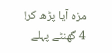مزہ آیا پڑھ کر!
4 گھنٹے پہلے